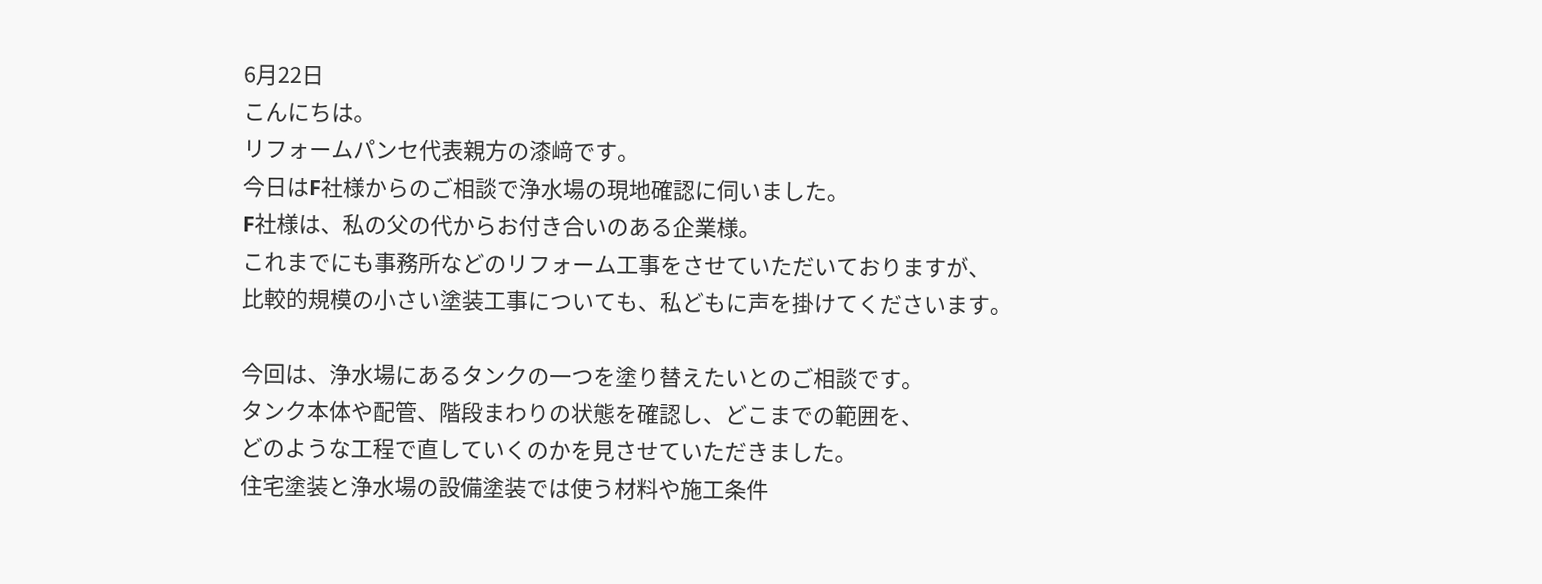6月22日
こんにちは。
リフォームパンセ代表親方の漆﨑です。
今日はF社様からのご相談で浄水場の現地確認に伺いました。
F社様は、私の父の代からお付き合いのある企業様。
これまでにも事務所などのリフォーム工事をさせていただいておりますが、
比較的規模の小さい塗装工事についても、私どもに声を掛けてくださいます。

今回は、浄水場にあるタンクの一つを塗り替えたいとのご相談です。
タンク本体や配管、階段まわりの状態を確認し、どこまでの範囲を、
どのような工程で直していくのかを見させていただきました。
住宅塗装と浄水場の設備塗装では使う材料や施工条件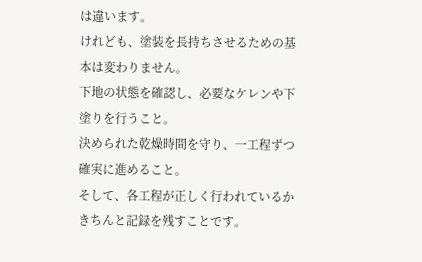は違います。
けれども、塗装を長持ちさせるための基本は変わりません。
下地の状態を確認し、必要なケレンや下塗りを行うこと。
決められた乾燥時間を守り、一工程ずつ確実に進めること。
そして、各工程が正しく行われているかきちんと記録を残すことです。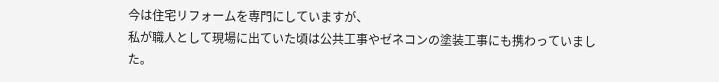今は住宅リフォームを専門にしていますが、
私が職人として現場に出ていた頃は公共工事やゼネコンの塗装工事にも携わっていました。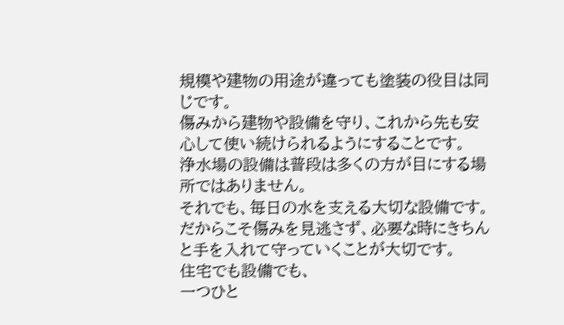規模や建物の用途が違っても塗装の役目は同じです。
傷みから建物や設備を守り、これから先も安心して使い続けられるようにすることです。
浄水場の設備は普段は多くの方が目にする場所ではありません。
それでも、毎日の水を支える大切な設備です。
だからこそ傷みを見逃さず、必要な時にきちんと手を入れて守っていくことが大切です。
住宅でも設備でも、
一つひと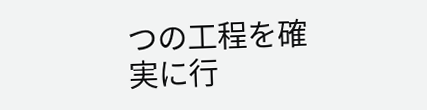つの工程を確実に行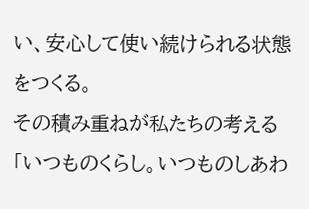い、安心して使い続けられる状態をつくる。
その積み重ねが私たちの考える
「いつものくらし。いつものしあわ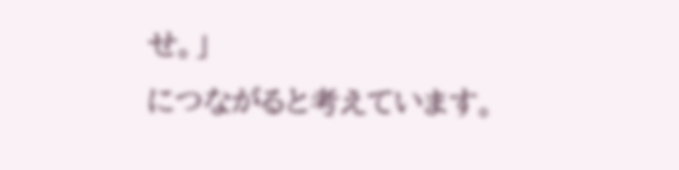せ。」
につながると考えています。